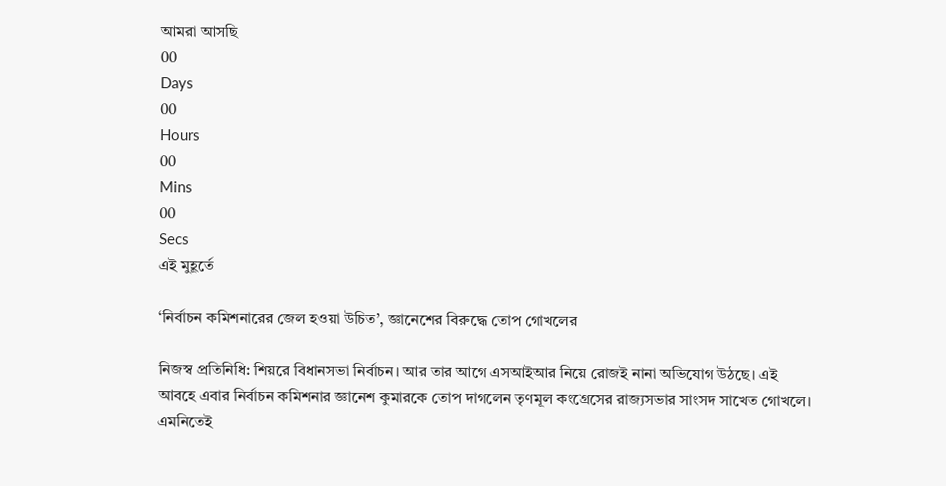আমরা আসছি
00
Days
00
Hours
00
Mins
00
Secs
এই মুহূর্তে

‘নির্বাচন কমিশনারের জেল হওয়া উচিত’, জ্ঞানেশের বিরুদ্ধে তোপ গোখলের

নিজস্ব প্রতিনিধি: শিয়রে বিধানসভা নির্বাচন। আর তার আগে এসআইআর নিয়ে রোজই নানা অভিযোগ উঠছে। এই আবহে এবার নির্বাচন কমিশনার জ্ঞানেশ কুমারকে তোপ দাগলেন তৃণমূল কংগ্রেসের রাজ্যসভার সাংসদ সাখেত গোখলে। এমনিতেই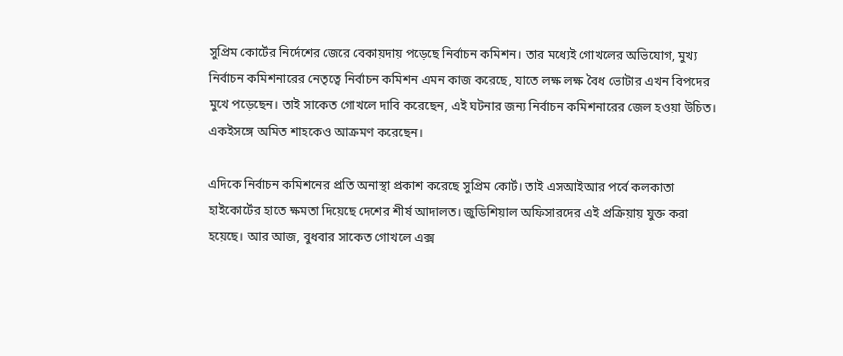সুপ্রিম কোর্টের নির্দেশের জেরে বেকায়দায় পড়েছে নির্বাচন কমিশন। তার মধ্যেই গোখলের অভিযোগ, মুখ্য নির্বাচন কমিশনারের নেতৃত্বে নির্বাচন কমিশন এমন কাজ করেছে, যাতে লক্ষ লক্ষ বৈধ ভোটার এখন বিপদের মুখে পড়েছেন। তাই সাকেত গোখলে দাবি করেছেন, এই ঘটনার জন্য নির্বাচন কমিশনারের জেল হওয়া উচিত। একইসঙ্গে অমিত শাহকেও আক্রমণ করেছেন।

এদিকে নির্বাচন কমিশনের প্রতি অনাস্থা প্রকাশ করেছে সুপ্রিম কোর্ট। তাই এসআইআর পর্বে কলকাতা হাইকোর্টের হাতে ক্ষমতা দিয়েছে দেশের শীর্ষ আদালত। জুডিশিয়াল অফিসারদের এই প্রক্রিয়ায় যুক্ত করা হয়েছে। আর আজ, বুধবার সাকেত গোখলে এক্স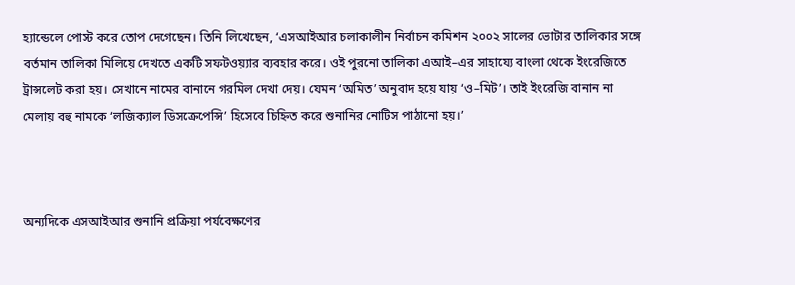হ্যান্ডেলে পোস্ট করে তোপ দেগেছেন। তিনি লিখেছেন, ‘এসআইআর চলাকালীন নির্বাচন কমিশন ২০০২ সালের ভোটার তালিকার সঙ্গে বর্তমান তালিকা মিলিয়ে দেখতে একটি সফটওয়্যার ব্যবহার করে। ওই পুরনো তালিকা এআই–এর সাহায্যে বাংলা থেকে ইংরেজিতে ট্রান্সলেট করা হয়। সেখানে নামের বানানে গরমিল দেখা দেয়। যেমন ‘অমিত’ অনুবাদ হয়ে যায় ‘ও–মিট’। তাই ইংরেজি বানান না মেলায় বহু নামকে ‘লজিক্যাল ডিসক্রেপেন্সি’ হিসেবে চিহ্নিত করে শুনানির নোটিস পাঠানো হয়।’



অন্যদিকে এসআইআর শুনানি প্রক্রিয়া পর্যবেক্ষণের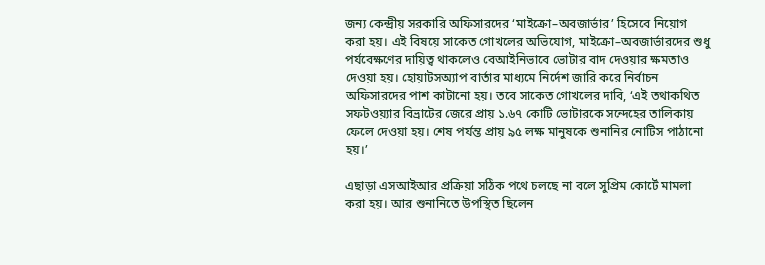জন্য কেন্দ্রীয় সরকারি অফিসারদের ‘মাইক্রো–অবজার্ভার’ হিসেবে নিয়োগ করা হয়। এই বিষয়ে সাকেত গোখলের অভিযোগ, মাইক্রো–অবজার্ভারদের শুধু পর্যবেক্ষণের দায়িত্ব থাকলেও বেআইনিভাবে ভোটার বাদ দেওয়ার ক্ষমতাও দেওয়া হয়। হোয়াটসঅ্যাপ বার্তার মাধ্যমে নির্দেশ জারি করে নির্বাচন অফিসারদের পাশ কাটানো হয়। তবে সাকেত গোখলের দাবি, ‘এই তথাকথিত সফটওয়্যার বিভ্রাটের জেরে প্রায় ১.৬৭ কোটি ভোটারকে সন্দেহের তালিকায় ফেলে দেওয়া হয়। শেষ পর্যন্ত প্রায় ৯৫ লক্ষ মানুষকে শুনানির নোটিস পাঠানো হয়।’

এছাড়া এসআইআর প্রক্রিয়া সঠিক পথে চলছে না বলে সুপ্রিম কোর্টে মামলা করা হয়। আর শুনানিতে উপস্থিত ছিলেন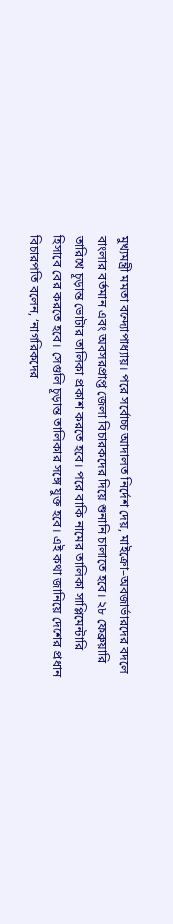মুখ্যমন্ত্রী মমতা বন্দ্যোপাধ্যায়। পরে সর্বোচ্চ আদালত নির্দেশ দেয়, মাইক্রো–অবজার্ভারদের বদলে বাংলার বর্তমান এবং অবসরপ্রাপ্ত জেলা বিচারকদের দিয়ে শুনানি চালাতে হবে। ২৮ ফেব্রুয়ারি তারিখে চূড়ান্ত ভোটার তালিকা প্রকাশ করতে হবে। পরে বাকি নামের তালিকা সাপ্লিমেন্টারি হিসাবে বের করতে হবে। সেগুলি চূড়ান্ত তালিকার সঙ্গে যুক্ত হবে। এই কথা জানিয়ে দেশের প্রধান বিচারপতি বলেন, ‘নাগরিকদের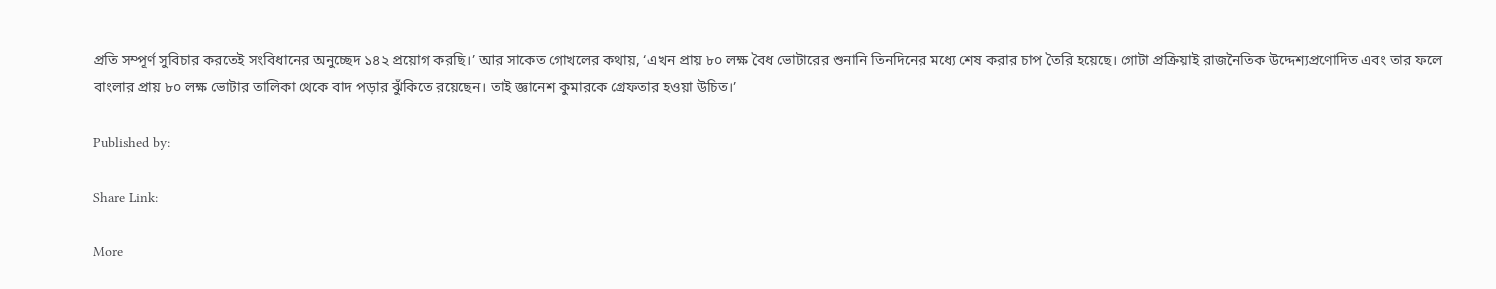প্রতি সম্পূর্ণ সুবিচার করতেই সংবিধানের অনুচ্ছেদ ১৪২ প্রয়োগ করছি।’ আর সাকেত গোখলের কথায়, ‘এখন প্রায় ৮০ লক্ষ বৈধ ভোটারের শুনানি তিনদিনের মধ্যে শেষ করার চাপ তৈরি হয়েছে। গোটা প্রক্রিয়াই রাজনৈতিক উদ্দেশ্যপ্রণোদিত এবং তার ফলে বাংলার প্রায় ৮০ লক্ষ ভোটার তালিকা থেকে বাদ পড়ার ঝুঁকিতে রয়েছেন। তাই জ্ঞানেশ কুমারকে গ্রেফতার হওয়া উচিত।’

Published by:

Share Link:

More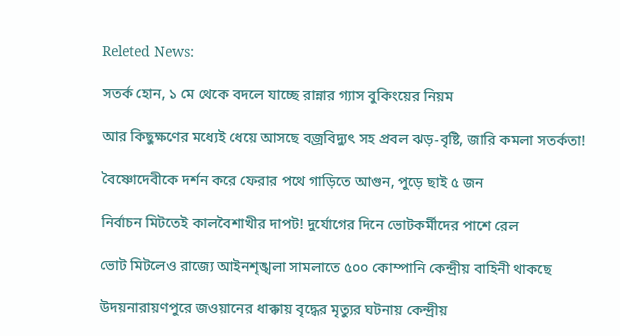Releted News:

সতর্ক হোন, ১ মে থেকে বদলে যাচ্ছে রান্নার গ্যাস বুকিংয়ের নিয়ম

আর কিছুক্ষণের মধ্যেই ধেয়ে আসছে বজ্রবিদ্যুৎ সহ প্রবল ঝড়-বৃষ্টি, জারি কমলা সতর্কতা!

বৈষ্ণোদেবীকে দর্শন করে ফেরার পথে গাড়িতে আগুন, পুড়ে ছাই ৫ জন

নির্বাচন মিটতেই কালবৈশাখীর দাপট! দুর্যোগের দিনে ভোটকর্মীদের পাশে রেল

ভোট মিটলেও রাজ্যে আইনশৃঙ্খলা সামলাতে ৫০০ কোম্পানি কেন্দ্রীয় বাহিনী থাকছে

উদয়নারায়ণপুরে জওয়ানের ধাক্কায় বৃদ্ধের মৃত্যুর ঘটনায় কেন্দ্রীয়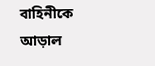বাহিনীকে আড়াল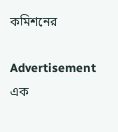কমিশনের

Advertisement
এক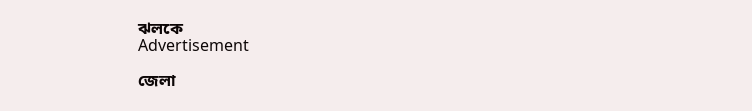ঝলকে
Advertisement

জেলা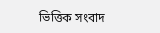ভিত্তিক সংবাদ